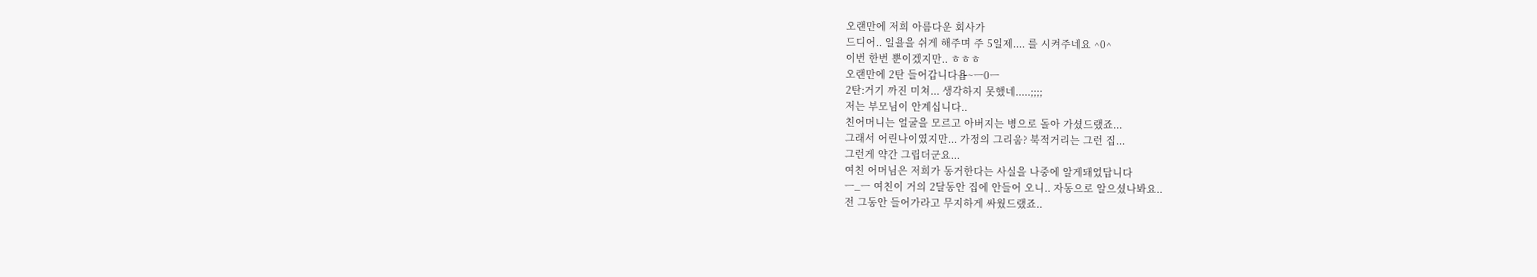오랜만에 저희 아름다운 회사가
드디어.. 일욜을 쉬게 해주며 주 5일제.... 를 시켜주네요 ^0^
이번 한번 뿐이겠지만.. ㅎㅎㅎ
오랜만에 2탄 들어갑니다욥~ㅡ0ㅡ
2탄:거기 까진 미쳐... 생각하지 못했네.....;;;;
저는 부모님이 안계십니다..
친어머니는 얼굴을 모르고 아버지는 병으로 돌아 가셨드랬죠...
그래서 어린나이였지만... 가정의 그리움? 북적거리는 그런 집...
그런게 약간 그립더군요...
여친 어머님은 저희가 동거한다는 사실을 나중에 알게돼었답니다
ㅡ_ㅡ 여친이 거의 2달동안 집에 안들어 오니.. 자동으로 알으셨나봐요..
전 그동안 들어가라고 무지하게 싸웠드랬죠..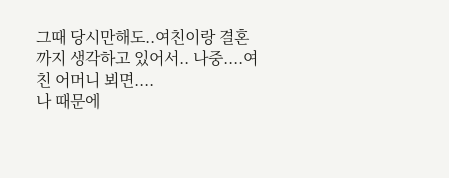그때 당시만해도..여친이랑 결혼까지 생각하고 있어서.. 나중....여친 어머니 뵈면....
나 때문에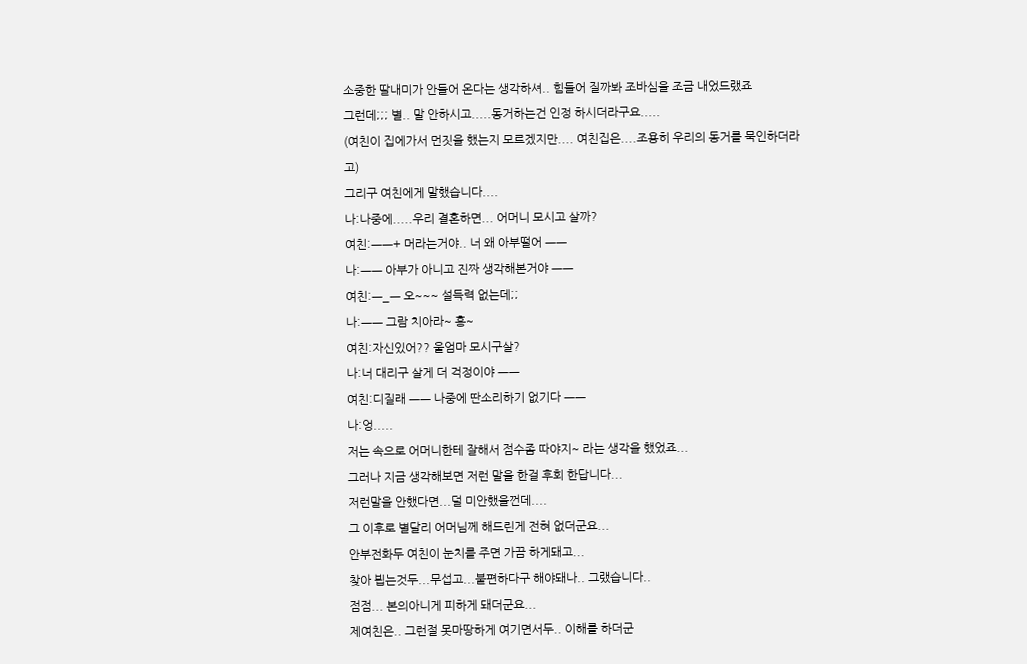소중한 딸내미가 안들어 온다는 생각하셔.. 힘들어 질까봐 조바심을 조금 내었드랬죠
그런데;;; 별.. 말 안하시고.....동거하는건 인정 하시더라구요.....
(여친이 집에가서 먼짓을 했는지 모르겠지만.... 여친집은....조용히 우리의 동거를 묵인하더라고)
그리구 여친에게 말했습니다....
나:나중에.....우리 결혼하면... 어머니 모시고 살까?
여친:ㅡㅡ+ 머라는거야.. 너 왜 아부떨어 ㅡㅡ
나:ㅡㅡ 아부가 아니고 진짜 생각해본거야 ㅡㅡ
여친:ㅡ_ㅡ 오~~~ 설득력 없는데;;
나:ㅡㅡ 그람 치아라~ 흥~
여친:자신있어?? 울엄마 모시구살?
나:너 대리구 살게 더 걱정이야 ㅡㅡ
여친:디질래 ㅡㅡ 나중에 딴소리하기 없기다 ㅡㅡ
나:엉.....
저는 속으로 어머니한테 잘해서 점수좀 따야지~ 라는 생각을 했었죠...
그러나 지금 생각해보면 저런 말을 한걸 후회 한답니다...
저런말을 안했다면...덜 미안했을껀데....
그 이후로 별달리 어머님께 해드린게 전혀 없더군요...
안부전화두 여친이 눈치를 주면 가끔 하게돼고...
찾아 뵙는것두...무섭고...불편하다구 해야돼나.. 그랬습니다..
점점... 본의아니게 피하게 돼더군요...
제여친은.. 그런절 못마땅하게 여기면서두.. 이해를 하더군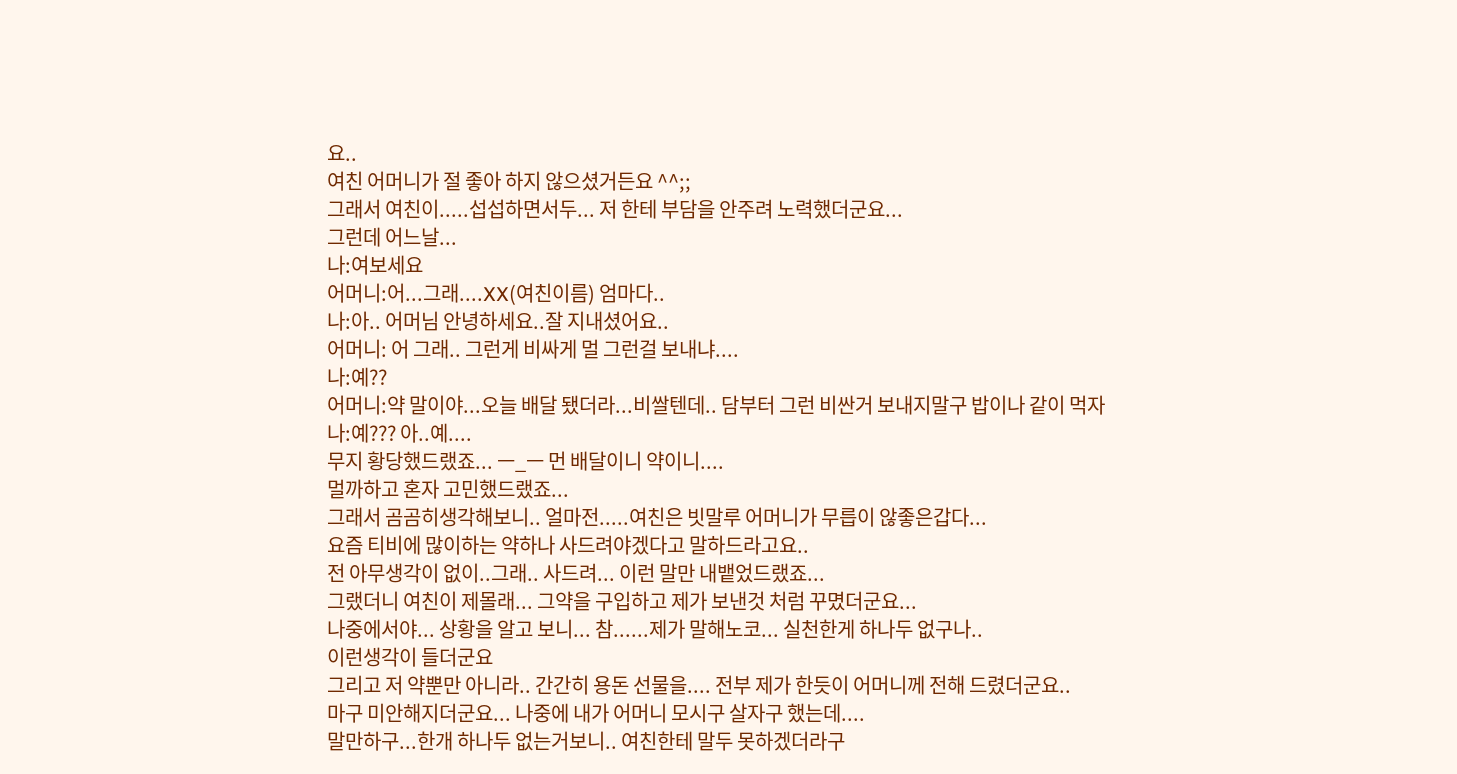요..
여친 어머니가 절 좋아 하지 않으셨거든요 ^^;;
그래서 여친이.....섭섭하면서두... 저 한테 부담을 안주려 노력했더군요...
그런데 어느날...
나:여보세요
어머니:어...그래....XX(여친이름) 엄마다..
나:아.. 어머님 안녕하세요..잘 지내셨어요..
어머니: 어 그래.. 그런게 비싸게 멀 그런걸 보내냐....
나:예??
어머니:약 말이야...오늘 배달 됐더라...비쌀텐데.. 담부터 그런 비싼거 보내지말구 밥이나 같이 먹자
나:예??? 아..예....
무지 황당했드랬죠... ㅡ_ㅡ 먼 배달이니 약이니....
멀까하고 혼자 고민했드랬죠...
그래서 곰곰히생각해보니.. 얼마전.....여친은 빗말루 어머니가 무릅이 않좋은갑다...
요즘 티비에 많이하는 약하나 사드려야겠다고 말하드라고요..
전 아무생각이 없이..그래.. 사드려... 이런 말만 내뱉었드랬죠...
그랬더니 여친이 제몰래... 그약을 구입하고 제가 보낸것 처럼 꾸몄더군요...
나중에서야... 상황을 알고 보니... 참......제가 말해노코... 실천한게 하나두 없구나..
이런생각이 들더군요
그리고 저 약뿐만 아니라.. 간간히 용돈 선물을.... 전부 제가 한듯이 어머니께 전해 드렸더군요..
마구 미안해지더군요... 나중에 내가 어머니 모시구 살자구 했는데....
말만하구...한개 하나두 없는거보니.. 여친한테 말두 못하겠더라구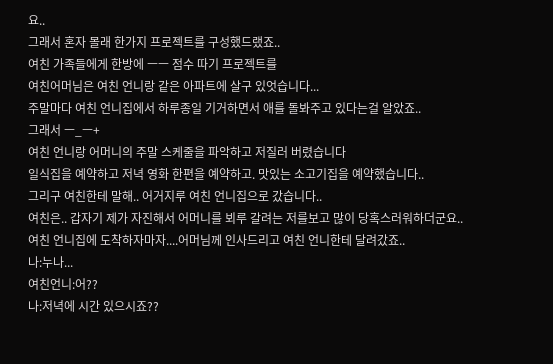요..
그래서 혼자 몰래 한가지 프로젝트를 구성했드랬죠..
여친 가족들에게 한방에 ㅡㅡ 점수 따기 프로젝트를
여친어머님은 여친 언니랑 같은 아파트에 살구 있엇습니다...
주말마다 여친 언니집에서 하루종일 기거하면서 애를 돌봐주고 있다는걸 알았죠..
그래서 ㅡ_ㅡ+
여친 언니랑 어머니의 주말 스케줄을 파악하고 저질러 버렸습니다
일식집을 예약하고 저녁 영화 한편을 예약하고. 맛있는 소고기집을 예약했습니다..
그리구 여친한테 말해.. 어거지루 여친 언니집으로 갔습니다..
여친은.. 갑자기 제가 자진해서 어머니를 뵈루 갈려는 저를보고 많이 당혹스러워하더군요..
여친 언니집에 도착하자마자....어머님께 인사드리고 여친 언니한테 달려갔죠..
나:누나...
여친언니:어??
나:저녁에 시간 있으시죠??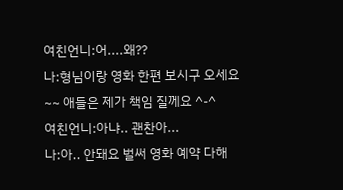여친언니:어....왜??
나:형님이랑 영화 한편 보시구 오세요~~ 애들은 제가 책임 질께요 ^-^
여친언니:아냐.. 괜찬아...
나:아.. 안돼요 벌써 영화 예약 다해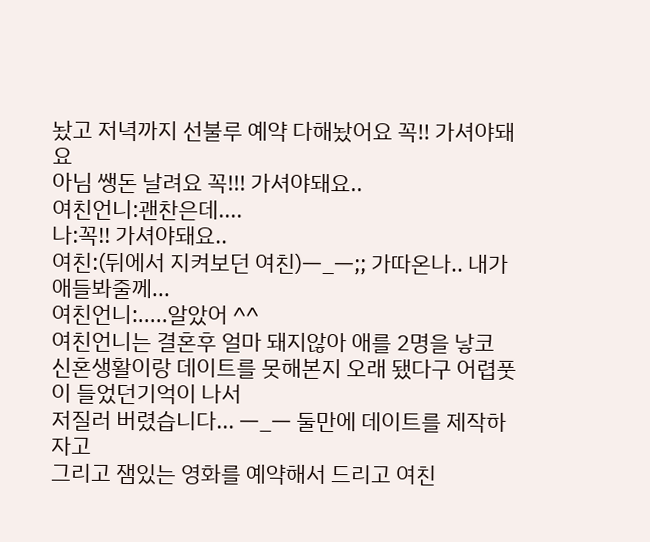놨고 저녁까지 선불루 예약 다해놨어요 꼭!! 가셔야돼요
아님 쌩돈 날려요 꼭!!! 가셔야돼요..
여친언니:괜찬은데....
나:꼭!! 가셔야돼요..
여친:(뒤에서 지켜보던 여친)ㅡ_ㅡ;; 가따온나.. 내가 애들봐줄께...
여친언니:.....알았어 ^^
여친언니는 결혼후 얼마 돼지않아 애를 2명을 낳코
신혼생활이랑 데이트를 못해본지 오래 됐다구 어렵풋이 들었던기억이 나서
저질러 버렸습니다... ㅡ_ㅡ 둘만에 데이트를 제작하자고
그리고 잼있는 영화를 예약해서 드리고 여친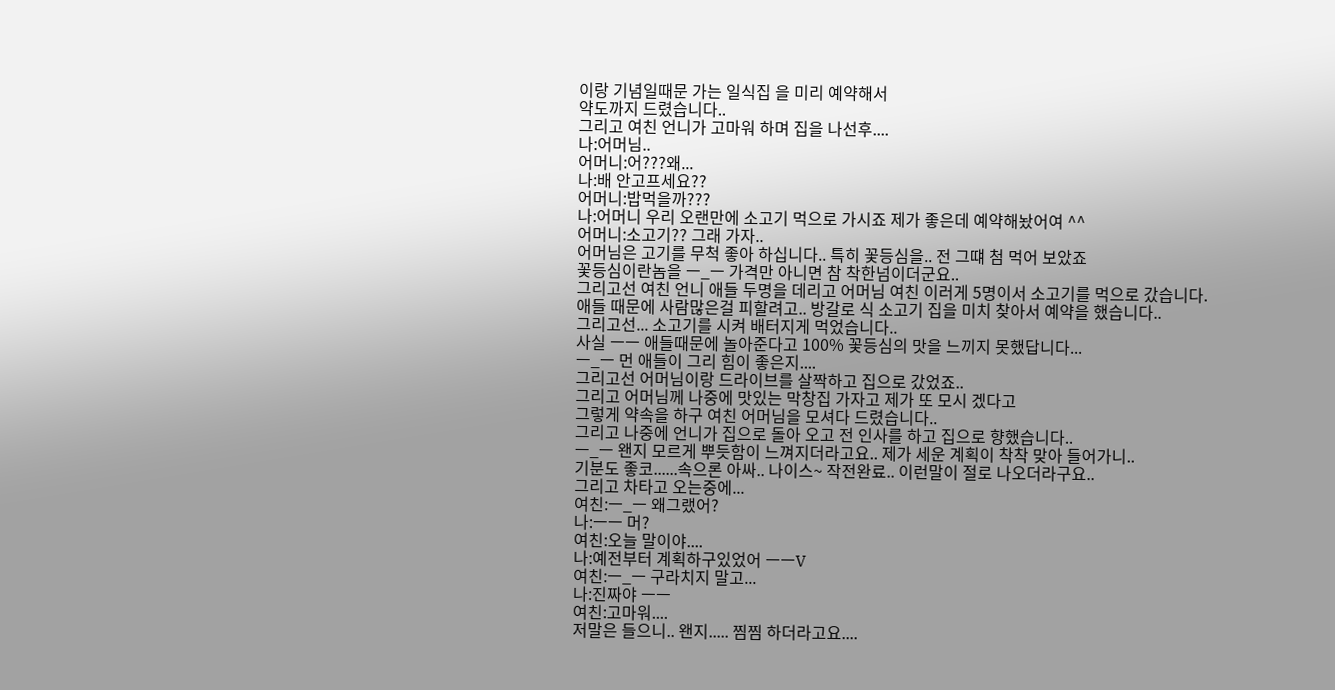이랑 기념일때문 가는 일식집 을 미리 예약해서
약도까지 드렸습니다..
그리고 여친 언니가 고마워 하며 집을 나선후....
나:어머님..
어머니:어???왜...
나:배 안고프세요??
어머니:밥먹을까???
나:어머니 우리 오랜만에 소고기 먹으로 가시죠 제가 좋은데 예약해놨어여 ^^
어머니:소고기?? 그래 가자..
어머님은 고기를 무척 좋아 하십니다.. 특히 꽃등심을.. 전 그떄 첨 먹어 보았죠
꽃등심이란놈을 ㅡ_ㅡ 가격만 아니면 참 착한넘이더군요..
그리고선 여친 언니 애들 두명을 데리고 어머님 여친 이러게 5명이서 소고기를 먹으로 갔습니다.
애들 때문에 사람많은걸 피할려고.. 방갈로 식 소고기 집을 미치 찾아서 예약을 했습니다..
그리고선... 소고기를 시켜 배터지게 먹었습니다..
사실 ㅡㅡ 애들때문에 놀아준다고 100% 꽃등심의 맛을 느끼지 못했답니다...
ㅡ_ㅡ 먼 애들이 그리 힘이 좋은지....
그리고선 어머님이랑 드라이브를 살짝하고 집으로 갔었죠..
그리고 어머님께 나중에 맛있는 막창집 가자고 제가 또 모시 겠다고
그렇게 약속을 하구 여친 어머님을 모셔다 드렸습니다..
그리고 나중에 언니가 집으로 돌아 오고 전 인사를 하고 집으로 향했습니다..
ㅡ_ㅡ 왠지 모르게 뿌듯함이 느껴지더라고요.. 제가 세운 계획이 착착 맞아 들어가니..
기분도 좋코......속으론 아싸.. 나이스~ 작전완료.. 이런말이 절로 나오더라구요..
그리고 차타고 오는중에...
여친:ㅡ_ㅡ 왜그랬어?
나:ㅡㅡ 머?
여친:오늘 말이야....
나:예전부터 계획하구있었어 ㅡㅡV
여친:ㅡ_ㅡ 구라치지 말고...
나:진짜야 ㅡㅡ
여친:고마워....
저말은 들으니.. 왠지..... 찜찜 하더라고요....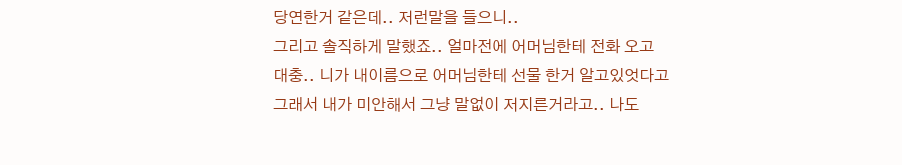당연한거 같은데.. 저런말을 들으니..
그리고 솔직하게 말했죠.. 얼마전에 어머님한테 전화 오고
대충.. 니가 내이름으로 어머님한테 선물 한거 알고있엇다고
그래서 내가 미안해서 그냥 말없이 저지른거라고.. 나도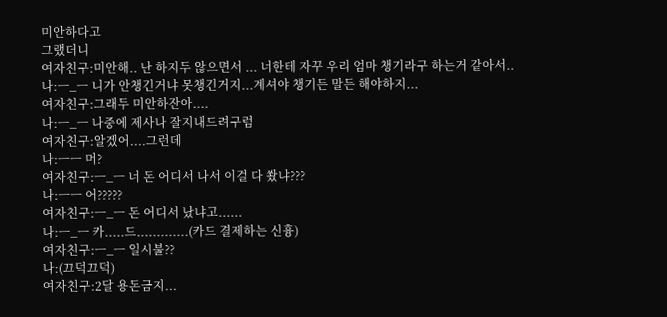미안하다고
그랬더니
여자친구:미안해.. 난 하지두 않으면서 ... 너한테 자꾸 우리 엄마 챙기라구 하는거 같아서..
나:ㅡ_ㅡ 니가 안챙긴거냐 못챙긴거지...계셔야 챙기든 말든 해야하지...
여자친구:그래두 미안하잔아....
나:ㅡ_ㅡ 나중에 제사나 잘지내드려구럼
여자친구:알겠어....그런데
나:ㅡㅡ 머?
여자친구:ㅡ_ㅡ 너 돈 어디서 나서 이걸 다 쐈냐???
나:ㅡㅡ 어?????
여자친구:ㅡ_ㅡ 돈 어디서 났냐고......
나:ㅡ_ㅡ 카.....드.............(카드 결제하는 신흉)
여자친구:ㅡ_ㅡ 일시불??
나:(끄덕끄덕)
여자친구:2달 용돈금지...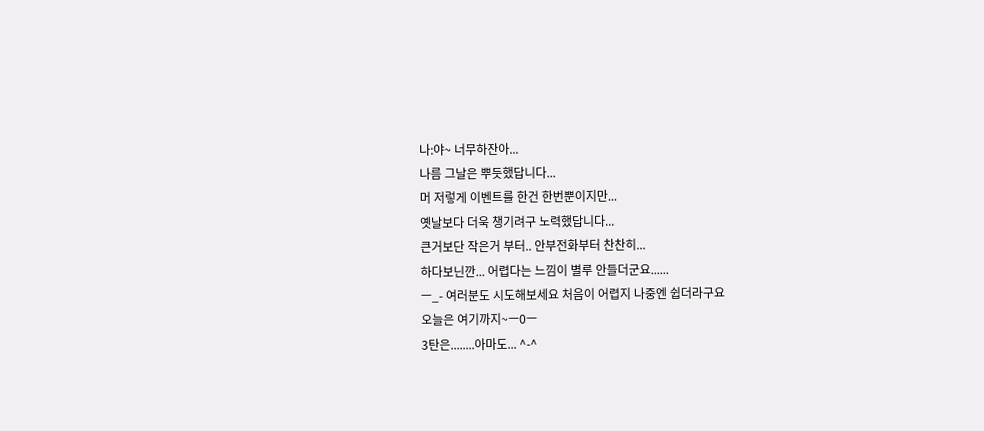나:야~ 너무하잔아...
나름 그날은 뿌듯했답니다...
머 저렇게 이벤트를 한건 한번뿐이지만...
옛날보다 더욱 챙기려구 노력했답니다...
큰거보단 작은거 부터.. 안부전화부터 찬찬히...
하다보닌깐... 어렵다는 느낌이 별루 안들더군요......
ㅡ_- 여러분도 시도해보세요 처음이 어렵지 나중엔 쉽더라구요
오늘은 여기까지~ㅡ0ㅡ
3탄은........아마도... ^-^